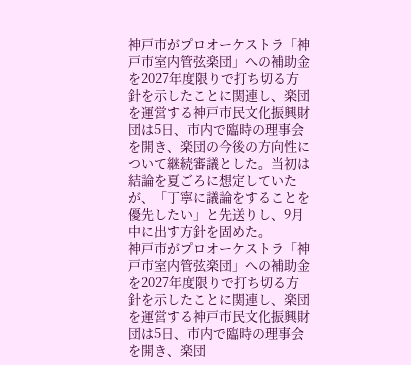神戸市がプロオーケストラ「神戸市室内管弦楽団」への補助金を2027年度限りで打ち切る方針を示したことに関連し、楽団を運営する神戸市民文化振興財団は5日、市内で臨時の理事会を開き、楽団の今後の方向性について継続審議とした。当初は結論を夏ごろに想定していたが、「丁寧に議論をすることを優先したい」と先送りし、9月中に出す方針を固めた。
神戸市がプロオーケストラ「神戸市室内管弦楽団」への補助金を2027年度限りで打ち切る方針を示したことに関連し、楽団を運営する神戸市民文化振興財団は5日、市内で臨時の理事会を開き、楽団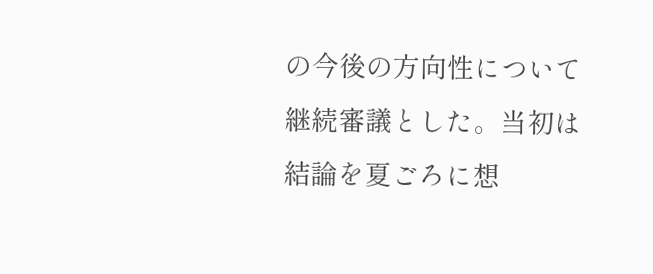の今後の方向性について継続審議とした。当初は結論を夏ごろに想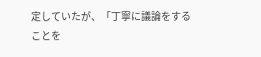定していたが、「丁寧に議論をすることを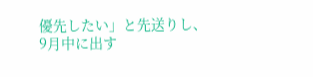優先したい」と先送りし、9月中に出す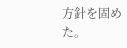方針を固めた。